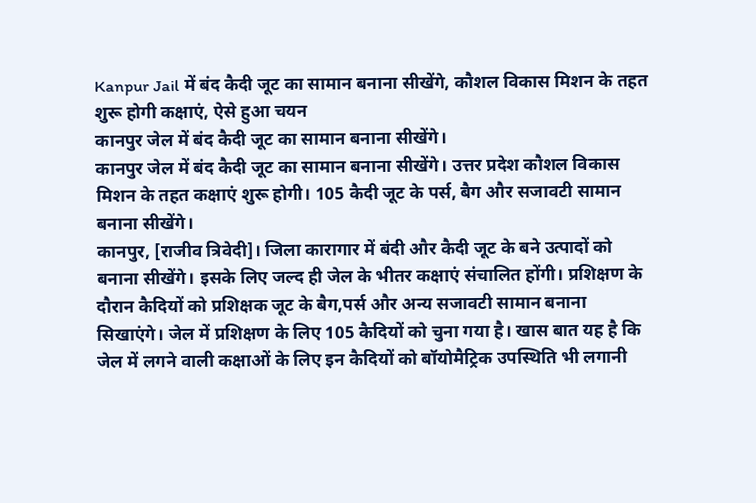Kanpur Jail में बंद कैदी जूट का सामान बनाना सीखेंगे, कौशल विकास मिशन के तहत शुरू होगी कक्षाएं, ऐसे हुआ चयन
कानपुर जेल में बंद कैदी जूट का सामान बनाना सीखेंगे।
कानपुर जेल में बंद कैदी जूट का सामान बनाना सीखेंगे। उत्तर प्रदेश कौशल विकास मिशन के तहत कक्षाएं शुरू होगी। 105 कैदी जूट के पर्स, बैग और सजावटी सामान बनाना सीखेंगे।
कानपुर, [राजीव त्रिवेदी]। जिला कारागार में बंदी और कैदी जूट के बने उत्पादों को बनाना सीखेंगे। इसके लिए जल्द ही जेल के भीतर कक्षाएं संचालित होंगी। प्रशिक्षण के दौरान कैदियों को प्रशिक्षक जूट के बैग,पर्स और अन्य सजावटी सामान बनाना सिखाएंगे। जेल में प्रशिक्षण के लिए 105 कैदियों को चुना गया है। खास बात यह है कि जेल में लगने वाली कक्षाओं के लिए इन कैदियों को बॉयोमैट्रिक उपस्थिति भी लगानी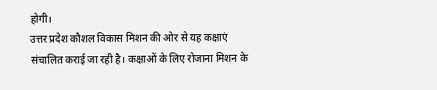होगी।
उत्तर प्रदेश कौशल विकास मिशन की ओर से यह कक्षाएं संचालित कराई जा रही है। कक्षाओं के लिए रोजाना मिशन के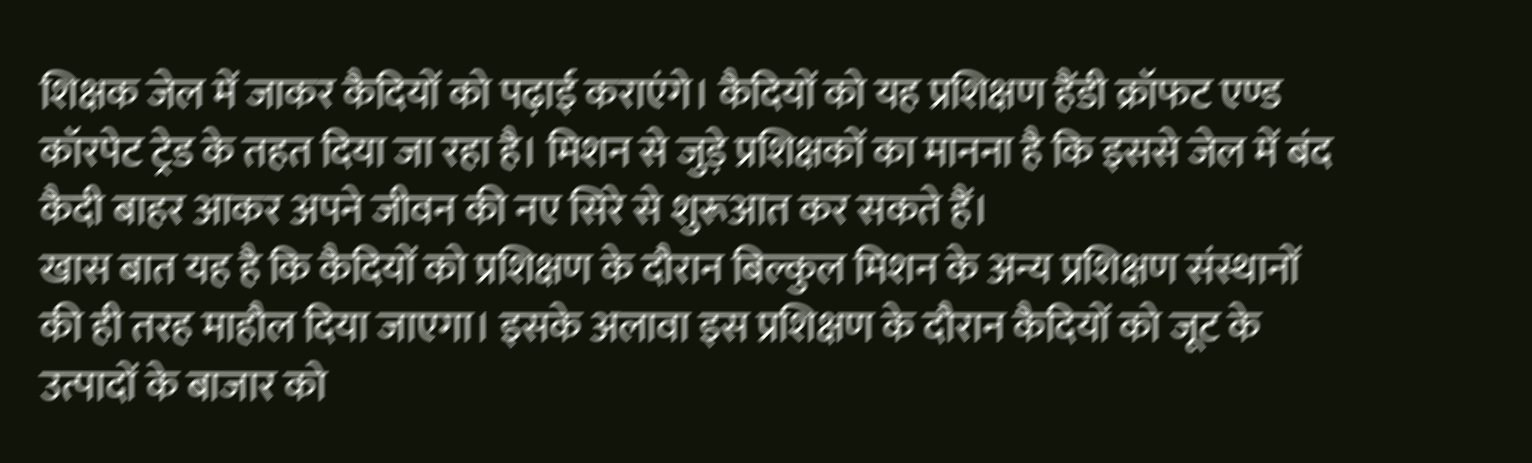शिक्षक जेल में जाकर कैदियों को पढ़ाई कराएंगे। कैदियों को यह प्रशिक्षण हैंडी क्रॉफट एण्ड कॉरपेट ट्रेड के तहत दिया जा रहा है। मिशन से जुड़े प्रशिक्षकों का मानना है कि इससे जेल में बंद कैदी बाहर आकर अपने जीवन की नए सिरे से शुरूआत कर सकते हैं।
खास बात यह है कि कैदियों को प्रशिक्षण के दौरान बिल्कुल मिशन के अन्य प्रशिक्षण संस्थानों की ही तरह माहौल दिया जाएगा। इसके अलावा इस प्रशिक्षण के दौरान कैदियों को जूट के उत्पादों के बाजार को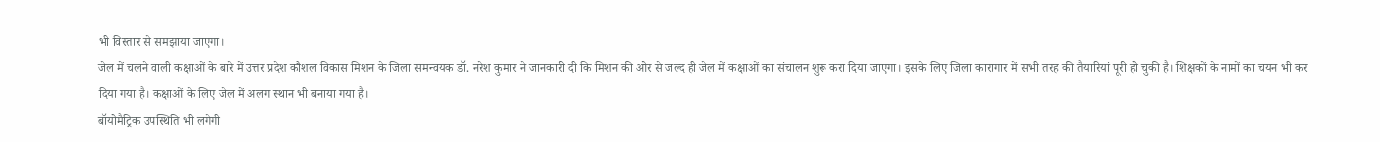भी विस्तार से समझाया जाएगा।
जेल में चलने वाली कक्षाओं के बारे में उत्तर प्रदेश कौशल विकास मिशन के जिला समन्वयक डॉ. नरेश कुमार ने जानकारी दी कि मिशन की ओर से जल्द ही जेल में कक्षाओं का संचालन शुरू करा दिया जाएगा। इसके लिए जिला कारागार में सभी तरह की तैयारियां पूरी हो चुकी है। शिक्षकों के नामों का चयन भी कर दिया गया है। कक्षाओं के लिए जेल में अलग स्थान भी बनाया गया है।
बॉयोमैट्रिक उपस्थिति भी लगेगी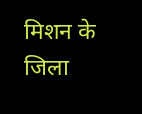मिशन के जिला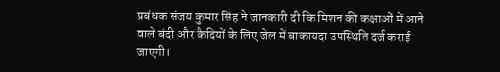प्रबंधक संजय कुमार सिंह ने जानकारी दी कि मिशन की कक्षाओं में आने वाले बंदी और कैदियों के लिए जेल में बाकायदा उपस्थिति दर्ज कराई जाएगी।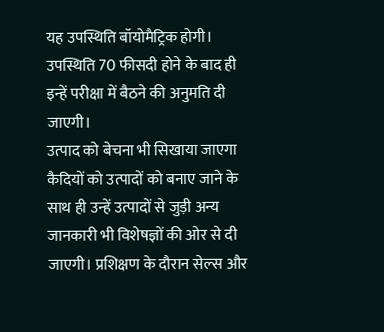यह उपस्थिति बॉयोमैट्रिक होगी। उपस्थिति 70 फीसदी होने के बाद ही इन्हें परीक्षा में बैठने की अनुमति दी जाएगी।
उत्पाद को बेचना भी सिखाया जाएगा
कैदियों को उत्पादों को बनाए जाने के साथ ही उन्हें उत्पादों से जुड़ी अन्य जानकारी भी विशेषज्ञों की ओर से दी जाएगी। प्रशिक्षण के दौरान सेल्स और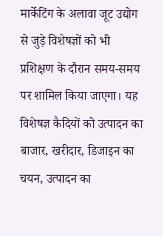मार्केटिंग के अलावा जूट उद्योग से जुड़े विशेषज्ञों को भी प्रशिक्षण के दौरान समय-समय पर शामिल किया जाएगा। यह विशेषज्ञ कैदियों को उत्पादन का बाजार, खरीदार, डिजाइन का चयन, उत्पादन का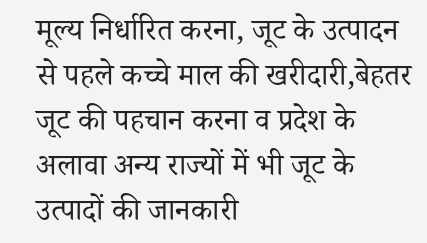मूल्य निर्धारित करना, जूट के उत्पादन से पहले कच्चे माल की खरीदारी,बेहतर जूट की पहचान करना व प्रदेश के अलावा अन्य राज्यों में भी जूट के उत्पादों की जानकारी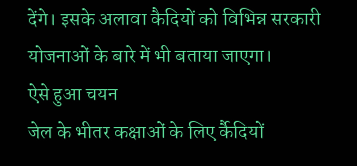देंगे। इसके अलावा कैदियों को विभिन्न सरकारी योजनाओं के बारे में भी बताया जाएगा।
ऐसे हुआ चयन
जेल के भीतर कक्षाओं के लिए र्कैदियों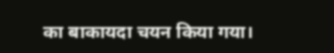का बाकायदा चयन किया गया।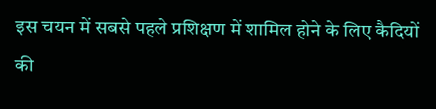इस चयन में सबसे पहले प्रशिक्षण में शामिल होने के लिए कैदियों की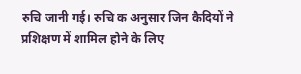रुचि जानी गई। रुचि क अनुसार जिन कैदियों ने प्रशिक्षण में शामिल होने के लिए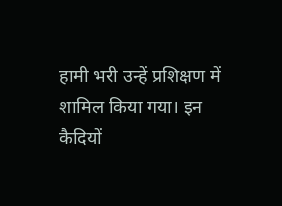हामी भरी उन्हें प्रशिक्षण में शामिल किया गया। इन कैदियों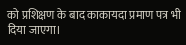को प्रशिक्षण के बाद काकायदा प्रमाण पत्र भी दिया जाएगा।